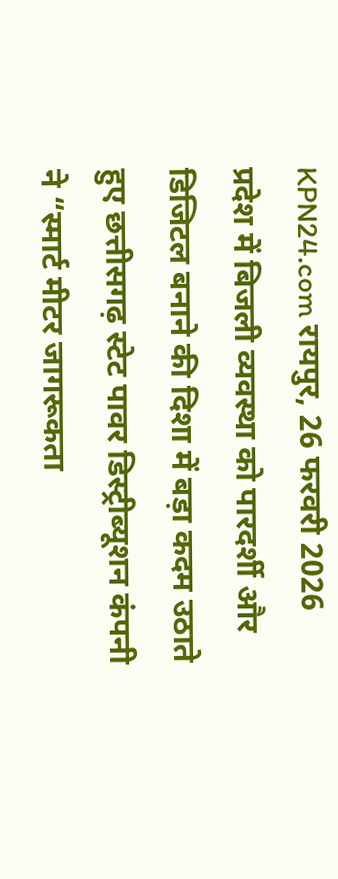KPN24.com रायपुर, 26 फरवरी 2026
प्रदेश में बिजली व्यवस्था को पारदर्शी और डिजिटल बनाने की दिशा में बड़ा कदम उठाते हुए छत्तीसगढ़ स्टेट पावर डिस्ट्रीब्यूशन कंपनी ने “स्मार्ट मीटर जागरूकता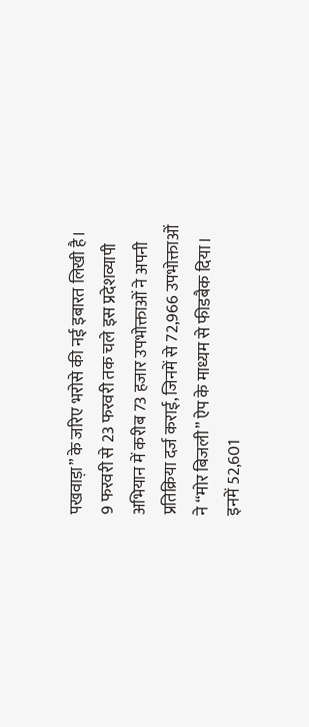पखवाड़ा” के जरिए भरोसे की नई इबारत लिखी है। 9 फरवरी से 23 फरवरी तक चले इस प्रदेशव्यापी अभियान में करीब 73 हजार उपभोक्ताओं ने अपनी प्रतिक्रिया दर्ज कराई, जिनमें से 72,966 उपभोक्ताओं ने “मोर बिजली” ऐप के माध्यम से फीडबैक दिया।
इनमें 52,601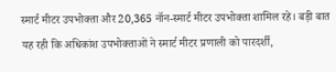स्मार्ट मीटर उपभोक्ता और 20,365 नॉन-स्मार्ट मीटर उपभोक्ता शामिल रहे। बड़ी बात यह रही कि अधिकांश उपभोक्ताओं ने स्मार्ट मीटर प्रणाली को पारदर्शी,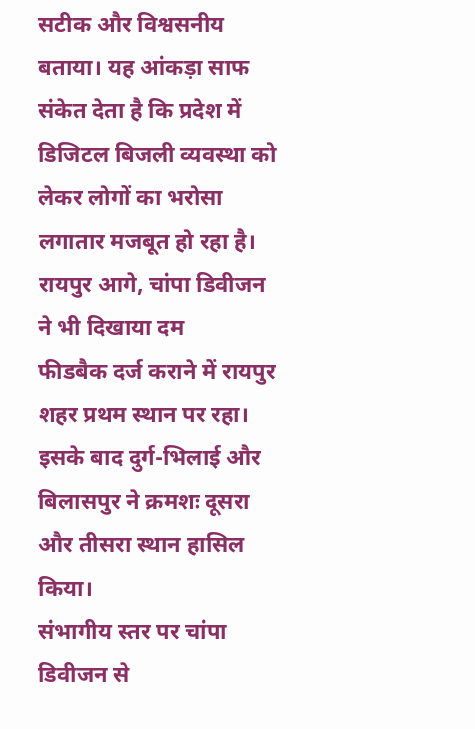सटीक और विश्वसनीय बताया। यह आंकड़ा साफ संकेत देता है कि प्रदेश में डिजिटल बिजली व्यवस्था को लेकर लोगों का भरोसा लगातार मजबूत हो रहा है।
रायपुर आगे, चांपा डिवीजन ने भी दिखाया दम
फीडबैक दर्ज कराने में रायपुर शहर प्रथम स्थान पर रहा। इसके बाद दुर्ग-भिलाई और बिलासपुर ने क्रमशः दूसरा और तीसरा स्थान हासिल किया।
संभागीय स्तर पर चांपा डिवीजन से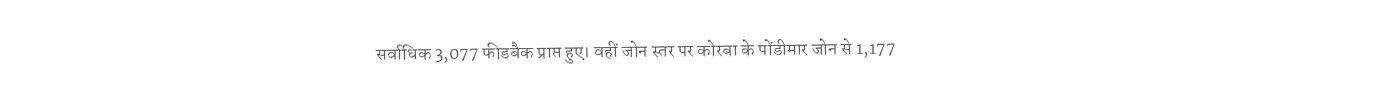सर्वाधिक 3,077 फीडबैक प्राप्त हुए। वहीं जोन स्तर पर कोरबा के पोंडीमार जोन से 1,177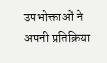उपभोक्ताओं ने अपनी प्रतिक्रिया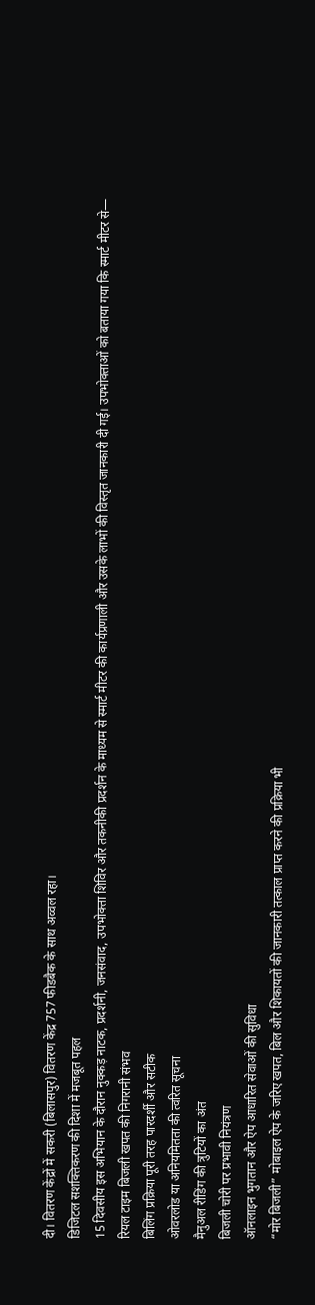दी। वितरण केंद्रों में सकरी (बिलासपुर) वितरण केंद्र 757 फीडबैक के साथ अव्वल रहा।
डिजिटल सशक्तिकरण की दिशा में मजबूत पहल
15 दिवसीय इस अभियान के दौरान नुक्कड़ नाटक, प्रदर्शनी, जनसंवाद, उपभोक्ता शिविर और तकनीकी प्रदर्शन के माध्यम से स्मार्ट मीटर की कार्यप्रणाली और उसके लाभों की विस्तृत जानकारी दी गई। उपभोक्ताओं को बताया गया कि स्मार्ट मीटर से—
रियल टाइम बिजली खपत की निगरानी संभव
बिलिंग प्रक्रिया पूरी तरह पारदर्शी और सटीक
ओवरलोड या अनियमितता की त्वरित सूचना
मैनुअल रीडिंग की त्रुटियों का अंत
बिजली चोरी पर प्रभावी नियंत्रण
ऑनलाइन भुगतान और ऐप आधारित सेवाओं की सुविधा
“मोर बिजली” मोबाइल ऐप के जरिए खपत, बिल और शिकायतों की जानकारी तत्काल प्राप्त करने की प्रक्रिया भी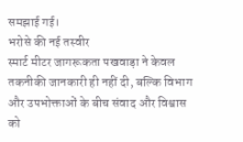समझाई गई।
भरोसे की नई तस्वीर
स्मार्ट मीटर जागरूकता पखवाड़ा ने केवल तकनीकी जानकारी ही नहीं दी, बल्कि विभाग और उपभोक्ताओं के बीच संवाद और विश्वास को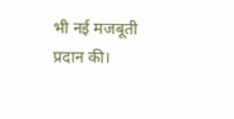भी नई मजबूती प्रदान की।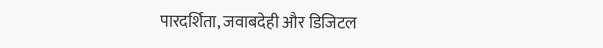पारदर्शिता, जवाबदेही और डिजिटल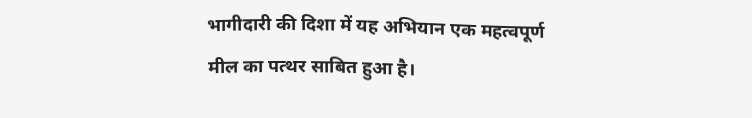भागीदारी की दिशा में यह अभियान एक महत्वपूर्ण मील का पत्थर साबित हुआ है।